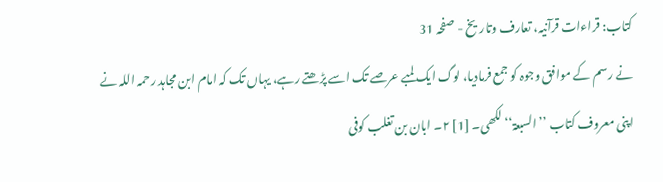کتاب: قراءات قرآنیہ، تعارف وتاریخ - صفحہ 31
نے رسم کے موافق وجوہ کو جمع فرمادیا، لوگ ایک لمبے عرصے تک اسے پڑھتے رہے، یہاں تک کہ امام ابن مجاہد رحمہ اللہ نے اپنی معروف کتاب ’’السبعۃ‘‘ لکھی۔ [1] ۲۔ ابان بن تغلب کوفی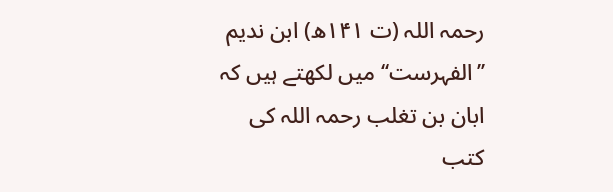رحمہ اللہ (ت ۱۴۱ھ) ابن ندیم ’’الفہرست‘‘ میں لکھتے ہیں کہ ابان بن تغلب رحمہ اللہ کی کتب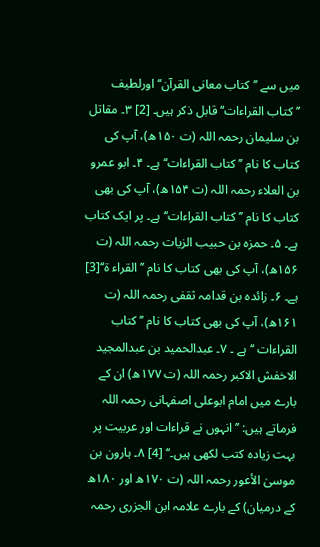میں سے ’’ کتاب معانی القرآن‘‘ اورلطیف ’’کتاب القراءات‘‘ قابل ذکر ہیں۔ [2] ۳۔ مقاتل بن سلیمان رحمہ اللہ (ت ۱۵۰ھ)، آپ کی کتاب کا نام ’’کتاب القراءات‘‘ ہے۔ ۴۔ ابو عمرو بن العلاء رحمہ اللہ (ت ۱۵۴ھ)، آپ کی بھی کتاب کا نام ’’کتاب القراءات‘‘ہے۔ پر ایک کتاب ہے۔ ۵۔ حمزہ بن حبیب الزیات رحمہ اللہ (ت ۱۵۶ھ)، آپ کی بھی کتاب کا نام ’’القراء ۃ‘‘[3] ہے۔ ۶۔ زائدہ بن قدامہ ثقفی رحمہ اللہ (ت ۱۶۱ھ)، آپ کی بھی کتاب کا نام ’’کتاب القراءات ‘‘ ہے ۔ ۷۔ عبدالحمید بن عبدالمجید الاخفش الاکبر رحمہ اللہ (ت ۱۷۷ھ) ان کے بارے میں امام ابوعلی اصفہانی رحمہ اللہ فرماتے ہیں: ’’انہوں نے قراءات اور عربیت پر بہت زیادہ کتب لکھی ہیں۔‘‘ [4] ۸۔ ہارون بن موسیٰ الأعور رحمہ اللہ (ت ۱۷۰ھ اور ۱۸۰ھ کے درمیان) کے بارے علامہ ابن الجزری رحمہ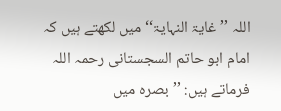اللہ ’’غایۃ النہایۃ‘‘ میں لکھتے ہیں کہ امام ابو حاتم السجستانی رحمہ اللہ فرماتے ہیں: ’’بصرہ میں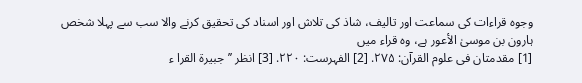وجوہ قراءات کی سماعت اور تالیف، شاذ کی تلاش اور اسناد کی تحقیق کرنے والا سب سے پہلا شخص ہارون بن موسیٰ الأعور ہے، وہ قراء میں
[1] مقدمتان فی علوم القرآن: ۲۷۵. [2] الفہرست: ۲۲۰. [3] انظر ’’جبیرۃ القرا ء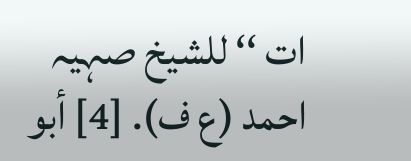ات ‘‘ للشیخ صہیہ احمد (ع ف). [4] أبو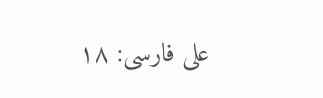علی فارسی: ۱۸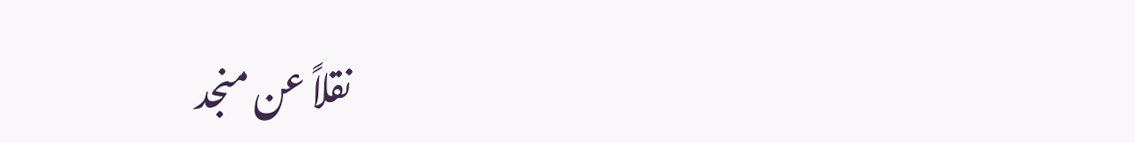نقلاً عن منجد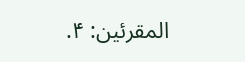المقرئین: ۴.